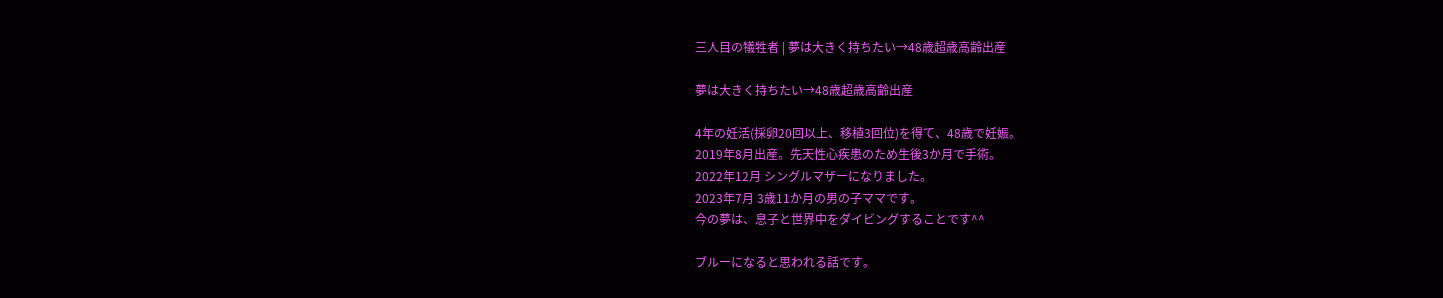三人目の犠牲者 | 夢は大きく持ちたい→48歳超歳高齢出産

夢は大きく持ちたい→48歳超歳高齢出産

4年の妊活(採卵20回以上、移植3回位)を得て、48歳で妊娠。
2019年8月出産。先天性心疾患のため生後3か月で手術。
2022年12月 シングルマザーになりました。
2023年7月 3歳11か月の男の子ママです。
今の夢は、息子と世界中をダイビングすることです^^

ブルーになると思われる話です。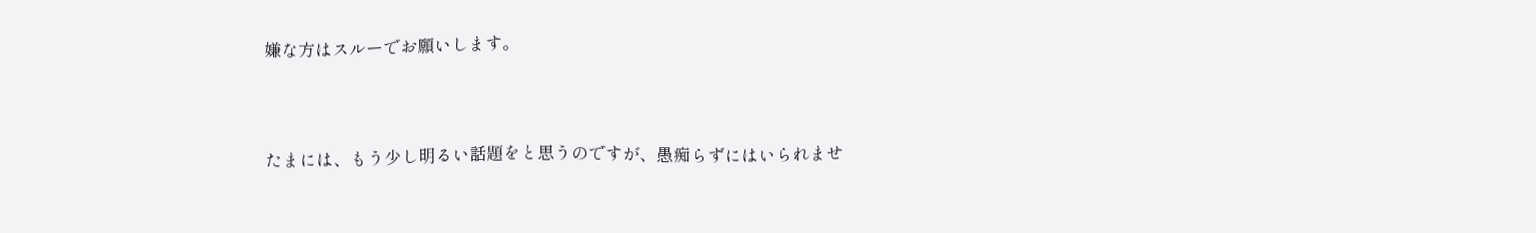嫌な方はスルーでお願いします。



たまには、もう少し明るい話題をと思うのですが、愚痴らずにはいられませ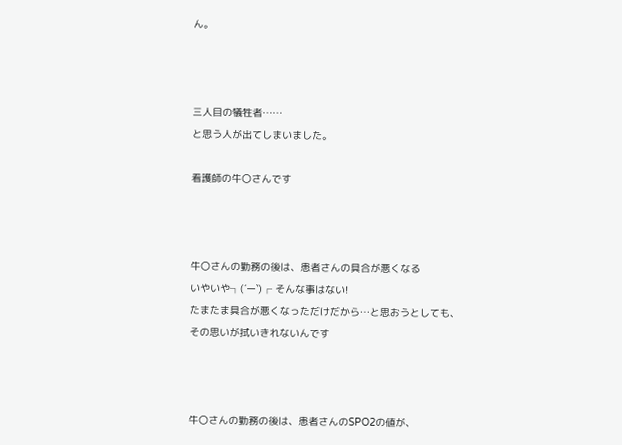ん。



三人目の犠牲者……
と思う人が出てしまいました。

看護師の牛〇さんです



牛〇さんの勤務の後は、患者さんの具合が悪くなる
いやいや┐(´ー`)┌ そんな事はない!
たまたま具合が悪くなっただけだから…と思おうとしても、
その思いが拭いきれないんです



牛〇さんの勤務の後は、患者さんのSPO2の値が、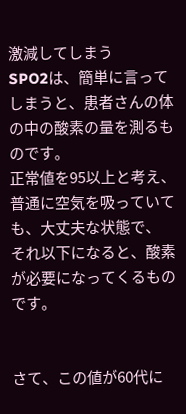激減してしまう
SPO2は、簡単に言ってしまうと、患者さんの体の中の酸素の量を測るものです。
正常値を95以上と考え、普通に空気を吸っていても、大丈夫な状態で、
それ以下になると、酸素が必要になってくるものです。


さて、この値が60代に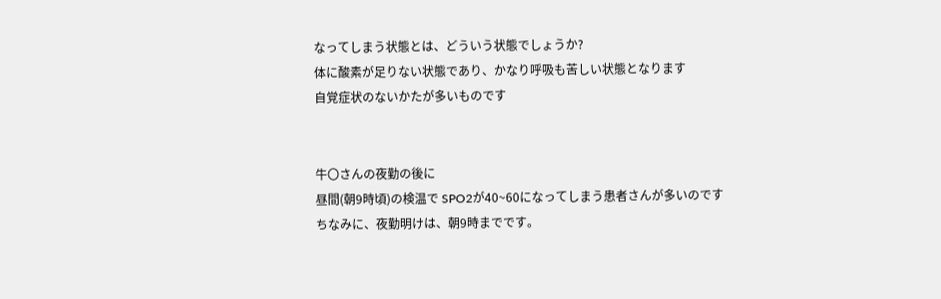なってしまう状態とは、どういう状態でしょうか?
体に酸素が足りない状態であり、かなり呼吸も苦しい状態となります
自覚症状のないかたが多いものです


牛〇さんの夜勤の後に
昼間(朝9時頃)の検温で SPO2が40~60になってしまう患者さんが多いのです
ちなみに、夜勤明けは、朝9時までです。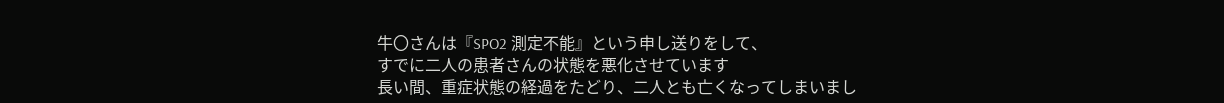牛〇さんは『SPO2 測定不能』という申し送りをして、
すでに二人の患者さんの状態を悪化させています
長い間、重症状態の経過をたどり、二人とも亡くなってしまいまし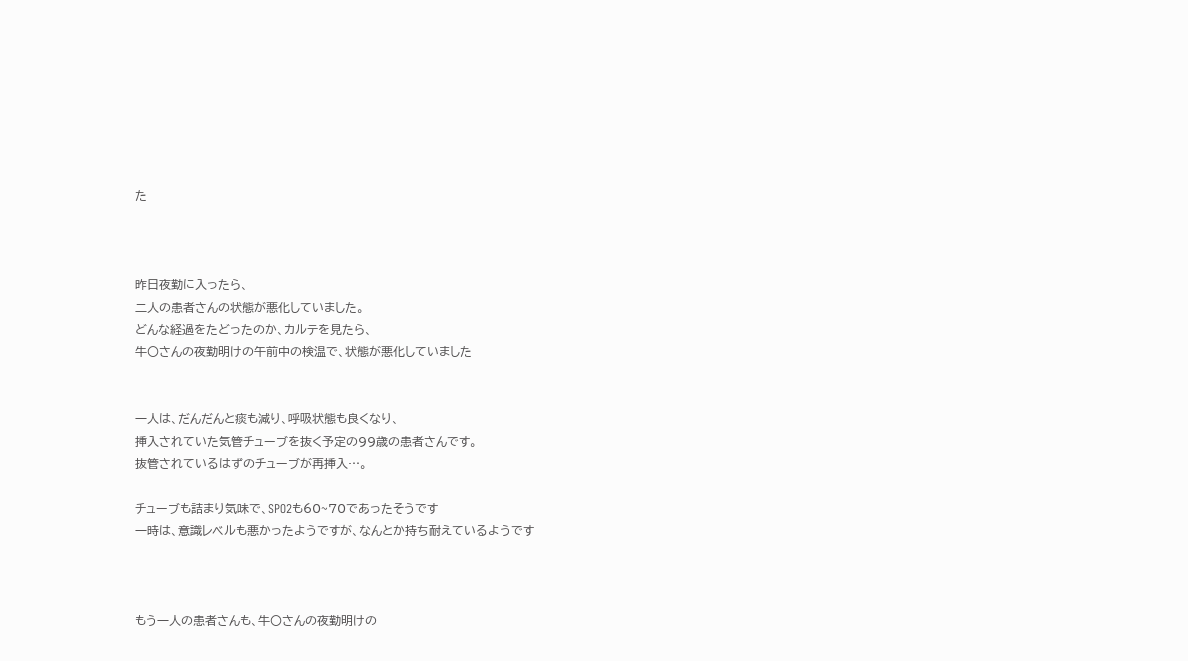た



昨日夜勤に入ったら、
二人の患者さんの状態が悪化していました。
どんな経過をたどったのか、カルテを見たら、
牛〇さんの夜勤明けの午前中の検温で、状態が悪化していました


一人は、だんだんと痰も減り、呼吸状態も良くなり、
挿入されていた気管チューブを抜く予定の99歳の患者さんです。
抜管されているはずのチューブが再挿入…。

チューブも詰まり気味で、SPO2も60~70であったそうです
一時は、意識レベルも悪かったようですが、なんとか持ち耐えているようです



もう一人の患者さんも、牛〇さんの夜勤明けの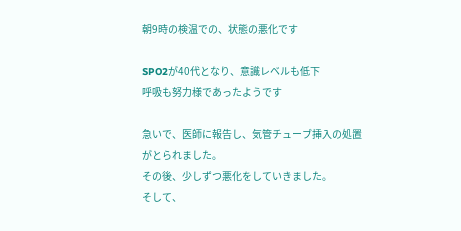朝9時の検温での、状態の悪化です

SPO2が40代となり、意識レベルも低下
呼吸も努力様であったようです

急いで、医師に報告し、気管チューブ挿入の処置がとられました。
その後、少しずつ悪化をしていきました。
そして、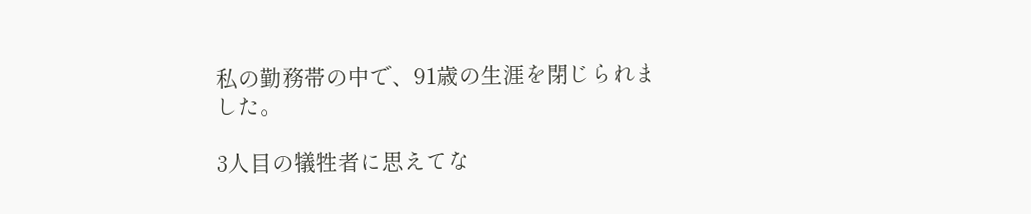私の勤務帯の中で、91歳の生涯を閉じられました。

3人目の犠牲者に思えてな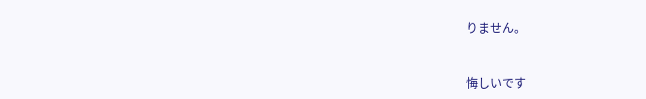りません。


悔しいです